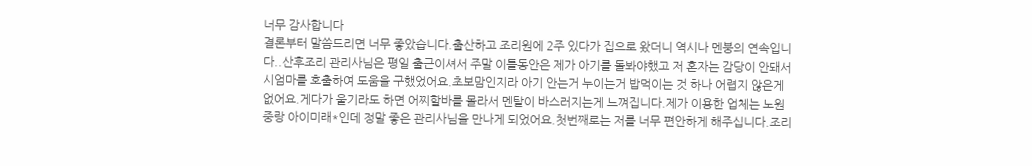너무 감사합니다
결론부터 말씀드리면 너무 좋았습니다.출산하고 조리원에 2주 있다가 집으로 왔더니 역시나 멘붕의 연속입니다..산후조리 관리사님은 평일 출근이셔서 주말 이틀동안은 제가 아기를 돌봐야했고 저 혼자는 감당이 안돼서 시엄마를 호출하여 도움을 구했었어요.초보맘인지라 아기 안는거 누이는거 밥먹이는 것 하나 어렵지 않은게 없어요.게다가 울기라도 하면 어찌할바를 몰라서 멘탈이 바스러지는게 느껴집니다.제가 이용한 업체는 노원 중랑 아이미래*인데 정말 좋은 관리사님을 만나게 되었어요.첫번째로는 저를 너무 편안하게 해주십니다.조리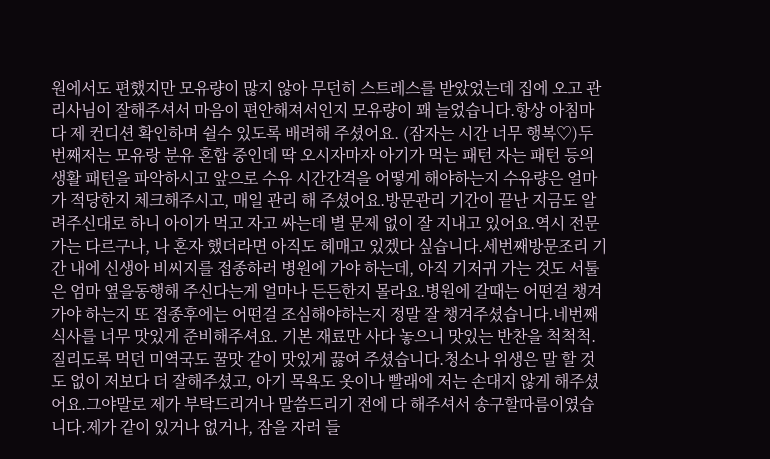원에서도 편했지만 모유량이 많지 않아 무던히 스트레스를 받았었는데 집에 오고 관리사님이 잘해주셔서 마음이 편안해져서인지 모유량이 꽤 늘었습니다.항상 아침마다 제 컨디션 확인하며 쉴수 있도록 배려해 주셨어요. (잠자는 시간 너무 행복♡)두번째저는 모유랑 분유 혼합 중인데 딱 오시자마자 아기가 먹는 패턴 자는 패턴 등의 생활 패턴을 파악하시고 앞으로 수유 시간간격을 어떻게 해야하는지 수유량은 얼마가 적당한지 체크해주시고, 매일 관리 해 주셨어요.방문관리 기간이 끝난 지금도 알려주신대로 하니 아이가 먹고 자고 싸는데 별 문제 없이 잘 지내고 있어요.역시 전문가는 다르구나, 나 혼자 했더라면 아직도 헤매고 있겠다 싶습니다.세번째방문조리 기간 내에 신생아 비씨지를 접종하러 병원에 가야 하는데, 아직 기저귀 가는 것도 서툴은 엄마 옆을동행해 주신다는게 얼마나 든든한지 몰라요.병원에 갈때는 어떤걸 챙겨가야 하는지 또 접종후에는 어떤걸 조심해야하는지 정말 잘 챙겨주셨습니다.네번째식사를 너무 맛있게 준비해주셔요. 기본 재료만 사다 놓으니 맛있는 반찬을 척척척. 질리도록 먹던 미역국도 꿀맛 같이 맛있게 끓여 주셨습니다.청소나 위생은 말 할 것도 없이 저보다 더 잘해주셨고, 아기 목욕도 옷이나 빨래에 저는 손대지 않게 해주셨어요.그야말로 제가 부탁드리거나 말씀드리기 전에 다 해주셔서 송구할따름이였습니다.제가 같이 있거나 없거나, 잠을 자러 들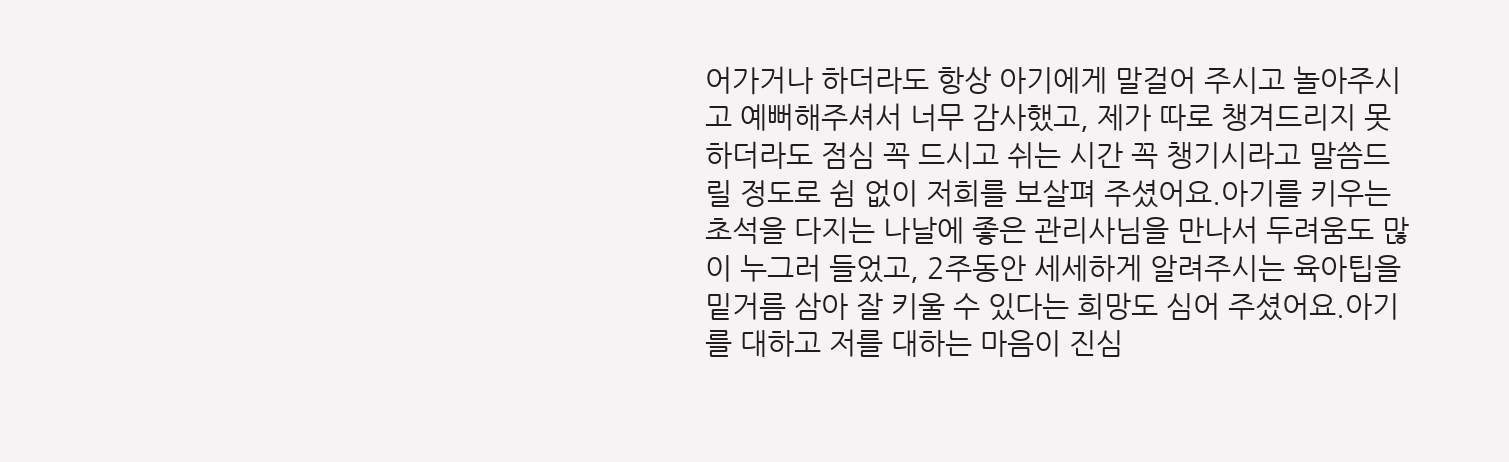어가거나 하더라도 항상 아기에게 말걸어 주시고 놀아주시고 예뻐해주셔서 너무 감사했고, 제가 따로 챙겨드리지 못하더라도 점심 꼭 드시고 쉬는 시간 꼭 챙기시라고 말씀드릴 정도로 쉼 없이 저희를 보살펴 주셨어요.아기를 키우는 초석을 다지는 나날에 좋은 관리사님을 만나서 두려움도 많이 누그러 들었고, 2주동안 세세하게 알려주시는 육아팁을 밑거름 삼아 잘 키울 수 있다는 희망도 심어 주셨어요.아기를 대하고 저를 대하는 마음이 진심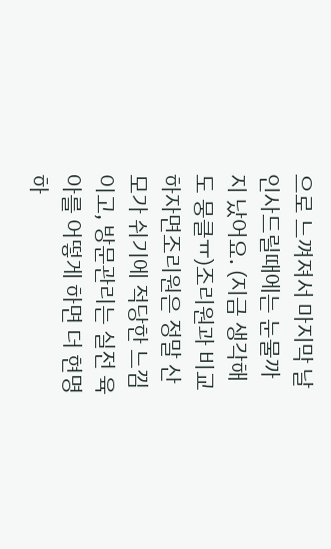으로 느껴져서 마지막 날 인사드릴때에는 눈물까지 났어요. (지금 생각해도 뭉클ㅠ)조리원과 비교하자면조리원은 정말 산모가 쉬기에 적당한 느낌이고, 방문관리는 실전 육아를 어떻게 하면 더 현명하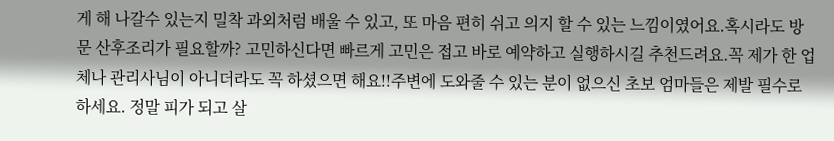게 해 나갈수 있는지 밀착 과외처럼 배울 수 있고, 또 마음 편히 쉬고 의지 할 수 있는 느낌이였어요.혹시라도 방문 산후조리가 필요할까? 고민하신다면 빠르게 고민은 접고 바로 예약하고 실행하시길 추천드려요.꼭 제가 한 업체나 관리사님이 아니더라도 꼭 하셨으면 해요!!주변에 도와줄 수 있는 분이 없으신 초보 엄마들은 제발 필수로 하세요. 정말 피가 되고 살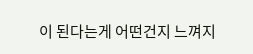이 된다는게 어떤건지 느껴지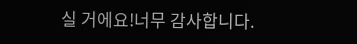실 거에요!너무 감사합니다.